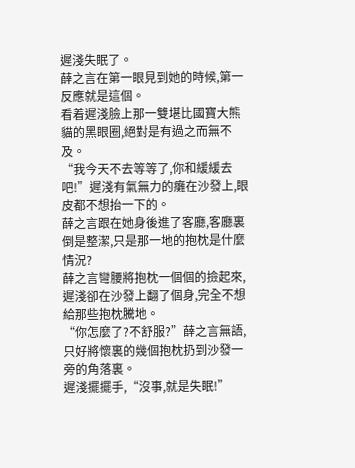遲淺失眠了。
薛之言在第一眼見到她的時候,第一反應就是這個。
看着遲淺臉上那一雙堪比國寶大熊貓的黑眼圈,絕對是有過之而無不及。
“我今天不去等等了,你和緩緩去吧!”遲淺有氣無力的癱在沙發上,眼皮都不想抬一下的。
薛之言跟在她身後進了客廳,客廳裏倒是整潔,只是那一地的抱枕是什麼情況?
薛之言彎腰將抱枕一個個的撿起來,遲淺卻在沙發上翻了個身,完全不想給那些抱枕騰地。
“你怎麼了?不舒服?”薛之言無語,只好將懷裏的幾個抱枕扔到沙發一旁的角落裏。
遲淺擺擺手,“沒事,就是失眠!”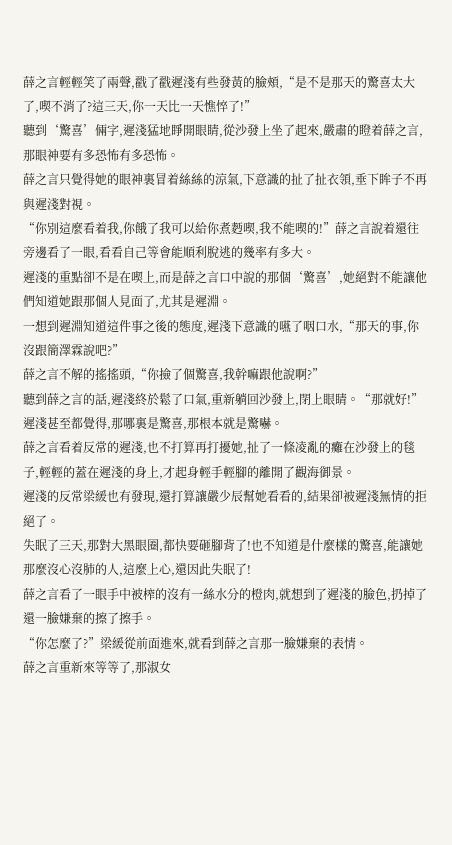薛之言輕輕笑了兩聲,戳了戳遲淺有些發黃的臉頰,“是不是那天的驚喜太大了,喫不消了?這三天,你一天比一天憔悴了!”
聽到‘驚喜’倆字,遲淺猛地睜開眼睛,從沙發上坐了起來,嚴肅的瞪着薛之言,那眼神要有多恐怖有多恐怖。
薛之言只覺得她的眼神裏冒着絲絲的涼氣,下意識的扯了扯衣領,垂下眸子不再與遲淺對視。
“你別這麼看着我,你餓了我可以給你煮麪喫,我不能喫的!”薛之言說着還往旁邊看了一眼,看看自己等會能順利脫逃的幾率有多大。
遲淺的重點卻不是在喫上,而是薛之言口中說的那個‘驚喜’,她絕對不能讓他們知道她跟那個人見面了,尤其是遲淵。
一想到遲淵知道這件事之後的態度,遲淺下意識的嚥了咽口水,“那天的事,你沒跟簡澤霖說吧?”
薛之言不解的搖搖頭,“你撿了個驚喜,我幹嘛跟他說啊?”
聽到薛之言的話,遲淺終於鬆了口氣,重新躺回沙發上,閉上眼睛。“那就好!”
遲淺甚至都覺得,那哪裏是驚喜,那根本就是驚嚇。
薛之言看着反常的遲淺,也不打算再打擾她,扯了一條凌亂的癱在沙發上的毯子,輕輕的蓋在遲淺的身上,才起身輕手輕腳的離開了觀海御景。
遲淺的反常梁緩也有發現,還打算讓嚴少辰幫她看看的,結果卻被遲淺無情的拒絕了。
失眠了三天,那對大黑眼圈,都快要砸腳背了!也不知道是什麼樣的驚喜,能讓她那麼沒心沒肺的人,這麼上心,還因此失眠了!
薛之言看了一眼手中被榨的沒有一絲水分的橙肉,就想到了遲淺的臉色,扔掉了還一臉嫌棄的擦了擦手。
“你怎麼了?”梁緩從前面進來,就看到薛之言那一臉嫌棄的表情。
薛之言重新來等等了,那淑女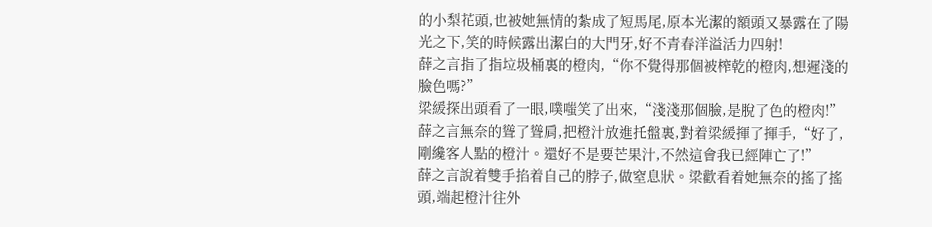的小梨花頭,也被她無情的紮成了短馬尾,原本光潔的額頭又暴露在了陽光之下,笑的時候露出潔白的大門牙,好不青春洋溢活力四射!
薛之言指了指垃圾桶裏的橙肉,“你不覺得那個被榨乾的橙肉,想遲淺的臉色嗎?”
梁緩探出頭看了一眼,噗嗤笑了出來,“淺淺那個臉,是脫了色的橙肉!”
薛之言無奈的聳了聳肩,把橙汁放進托盤裏,對着梁緩揮了揮手,“好了,剛纔客人點的橙汁。還好不是要芒果汁,不然這會我已經陣亡了!”
薛之言說着雙手掐着自己的脖子,做窒息狀。梁歡看着她無奈的搖了搖頭,端起橙汁往外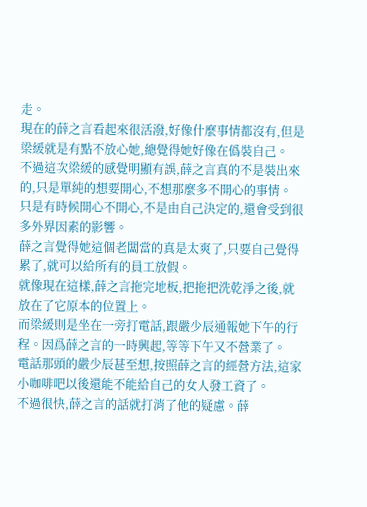走。
現在的薛之言看起來很活潑,好像什麼事情都沒有,但是梁緩就是有點不放心她,總覺得她好像在僞裝自己。
不過這次梁緩的感覺明顯有誤,薛之言真的不是裝出來的,只是單純的想要開心,不想那麼多不開心的事情。
只是有時候開心不開心,不是由自己決定的,還會受到很多外界因素的影響。
薛之言覺得她這個老闆當的真是太爽了,只要自己覺得累了,就可以給所有的員工放假。
就像現在這樣,薛之言拖完地板,把拖把洗乾淨之後,就放在了它原本的位置上。
而梁緩則是坐在一旁打電話,跟嚴少辰通報她下午的行程。因爲薛之言的一時興起,等等下午又不營業了。
電話那頭的嚴少辰甚至想,按照薛之言的經營方法,這家小咖啡吧以後還能不能給自己的女人發工資了。
不過很快,薛之言的話就打消了他的疑慮。薛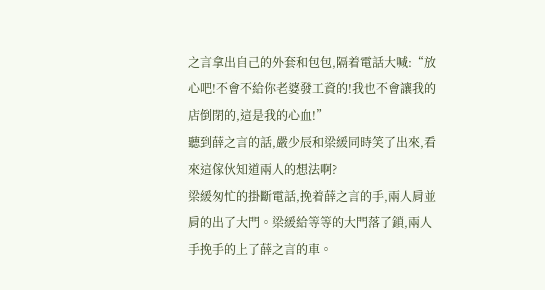之言拿出自己的外套和包包,隔着電話大喊:“放心吧!不會不給你老婆發工資的!我也不會讓我的店倒閉的,這是我的心血!”
聽到薛之言的話,嚴少辰和梁緩同時笑了出來,看來這傢伙知道兩人的想法啊?
梁緩匆忙的掛斷電話,挽着薛之言的手,兩人肩並肩的出了大門。梁緩給等等的大門落了鎖,兩人手挽手的上了薛之言的車。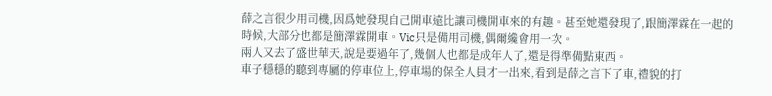薛之言很少用司機,因爲她發現自己開車遠比讓司機開車來的有趣。甚至她還發現了,跟簡澤霖在一起的時候,大部分也都是簡澤霖開車。Vic只是備用司機,偶爾纔會用一次。
兩人又去了盛世華天,說是要過年了,幾個人也都是成年人了,還是得準備點東西。
車子穩穩的聽到專屬的停車位上,停車場的保全人員才一出來,看到是薛之言下了車,禮貌的打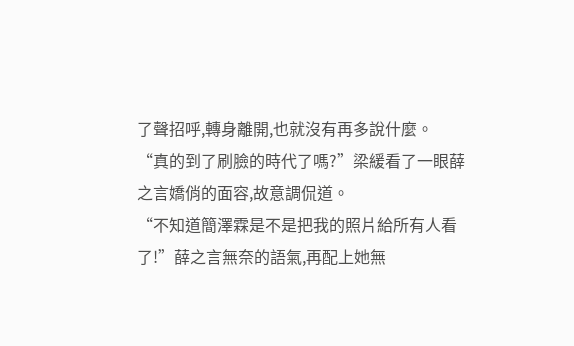了聲招呼,轉身離開,也就沒有再多說什麼。
“真的到了刷臉的時代了嗎?”梁緩看了一眼薛之言嬌俏的面容,故意調侃道。
“不知道簡澤霖是不是把我的照片給所有人看了!”薛之言無奈的語氣,再配上她無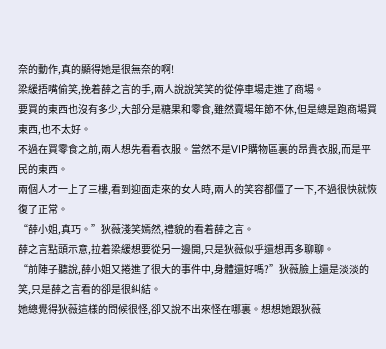奈的動作,真的顯得她是很無奈的啊!
梁緩捂嘴偷笑,挽着薛之言的手,兩人說說笑笑的從停車場走進了商場。
要買的東西也沒有多少,大部分是糖果和零食,雖然賣場年節不休,但是總是跑商場買東西,也不太好。
不過在買零食之前,兩人想先看看衣服。當然不是VIP購物區裏的昂貴衣服,而是平民的東西。
兩個人才一上了三樓,看到迎面走來的女人時,兩人的笑容都僵了一下,不過很快就恢復了正常。
“薛小姐,真巧。”狄薇淺笑嫣然,禮貌的看着薛之言。
薛之言點頭示意,拉着梁緩想要從另一邊開,只是狄薇似乎還想再多聊聊。
“前陣子聽說,薛小姐又捲進了很大的事件中,身體還好嗎?”狄薇臉上還是淡淡的笑,只是薛之言看的卻是很糾結。
她總覺得狄薇這樣的問候很怪,卻又說不出來怪在哪裏。想想她跟狄薇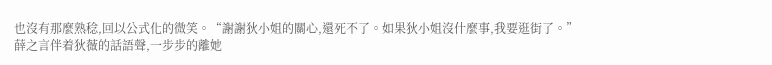也沒有那麼熟稔,回以公式化的微笑。“謝謝狄小姐的關心,還死不了。如果狄小姐沒什麼事,我要逛街了。”
薛之言伴着狄薇的話語聲,一步步的離她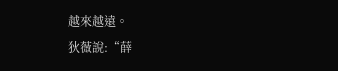越來越遠。
狄薇說:“薛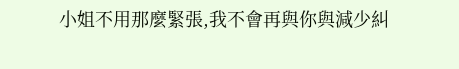小姐不用那麼緊張,我不會再與你與減少糾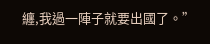纏,我過一陣子就要出國了。”